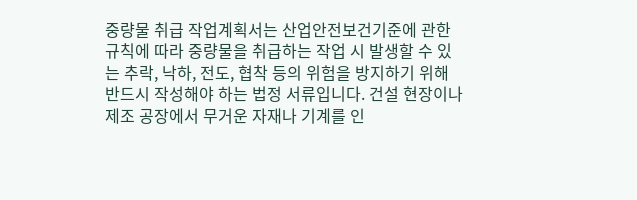중량물 취급 작업계획서는 산업안전보건기준에 관한 규칙에 따라 중량물을 취급하는 작업 시 발생할 수 있는 추락, 낙하, 전도, 협착 등의 위험을 방지하기 위해 반드시 작성해야 하는 법정 서류입니다. 건설 현장이나 제조 공장에서 무거운 자재나 기계를 인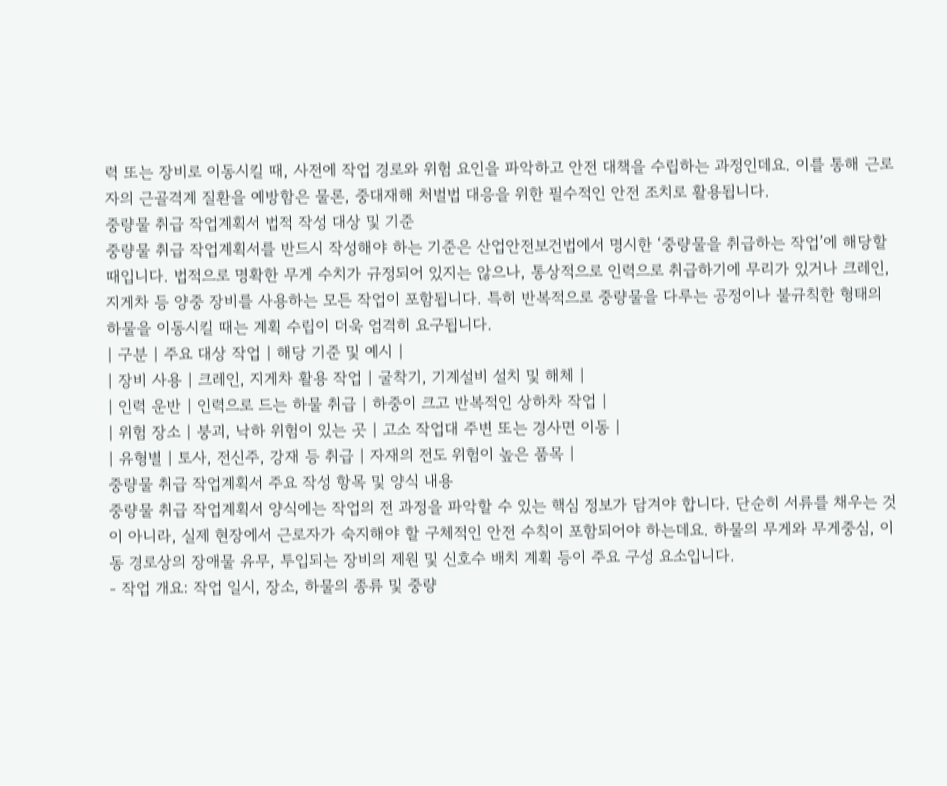력 또는 장비로 이동시킬 때, 사전에 작업 경로와 위험 요인을 파악하고 안전 대책을 수립하는 과정인데요. 이를 통해 근로자의 근골격계 질환을 예방함은 물론, 중대재해 처벌법 대응을 위한 필수적인 안전 조치로 활용됩니다.
중량물 취급 작업계획서 법적 작성 대상 및 기준
중량물 취급 작업계획서를 반드시 작성해야 하는 기준은 산업안전보건법에서 명시한 ‘중량물을 취급하는 작업’에 해당할 때입니다. 법적으로 명확한 무게 수치가 규정되어 있지는 않으나, 통상적으로 인력으로 취급하기에 무리가 있거나 크레인, 지게차 등 양중 장비를 사용하는 모든 작업이 포함됩니다. 특히 반복적으로 중량물을 다루는 공정이나 불규칙한 형태의 하물을 이동시킬 때는 계획 수립이 더욱 엄격히 요구됩니다.
| 구분 | 주요 대상 작업 | 해당 기준 및 예시 |
| 장비 사용 | 크레인, 지게차 활용 작업 | 굴착기, 기계설비 설치 및 해체 |
| 인력 운반 | 인력으로 드는 하물 취급 | 하중이 크고 반복적인 상하차 작업 |
| 위험 장소 | 붕괴, 낙하 위험이 있는 곳 | 고소 작업대 주변 또는 경사면 이동 |
| 유형별 | 토사, 전신주, 강재 등 취급 | 자재의 전도 위험이 높은 품목 |
중량물 취급 작업계획서 주요 작성 항목 및 양식 내용
중량물 취급 작업계획서 양식에는 작업의 전 과정을 파악할 수 있는 핵심 정보가 담겨야 합니다. 단순히 서류를 채우는 것이 아니라, 실제 현장에서 근로자가 숙지해야 할 구체적인 안전 수칙이 포함되어야 하는데요. 하물의 무게와 무게중심, 이동 경로상의 장애물 유무, 투입되는 장비의 제원 및 신호수 배치 계획 등이 주요 구성 요소입니다.
- 작업 개요: 작업 일시, 장소, 하물의 종류 및 중량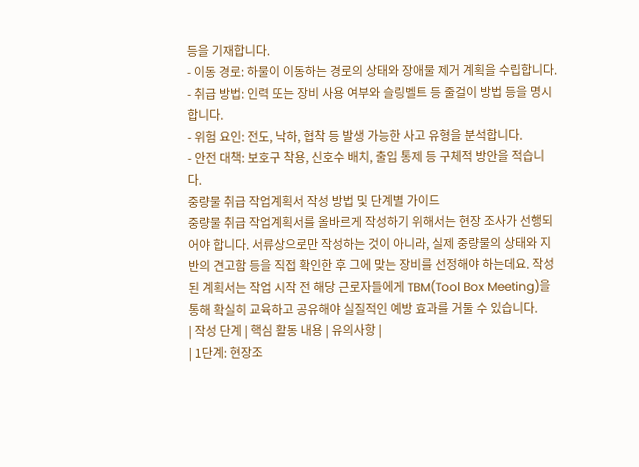등을 기재합니다.
- 이동 경로: 하물이 이동하는 경로의 상태와 장애물 제거 계획을 수립합니다.
- 취급 방법: 인력 또는 장비 사용 여부와 슬링벨트 등 줄걸이 방법 등을 명시합니다.
- 위험 요인: 전도, 낙하, 협착 등 발생 가능한 사고 유형을 분석합니다.
- 안전 대책: 보호구 착용, 신호수 배치, 출입 통제 등 구체적 방안을 적습니다.
중량물 취급 작업계획서 작성 방법 및 단계별 가이드
중량물 취급 작업계획서를 올바르게 작성하기 위해서는 현장 조사가 선행되어야 합니다. 서류상으로만 작성하는 것이 아니라, 실제 중량물의 상태와 지반의 견고함 등을 직접 확인한 후 그에 맞는 장비를 선정해야 하는데요. 작성된 계획서는 작업 시작 전 해당 근로자들에게 TBM(Tool Box Meeting)을 통해 확실히 교육하고 공유해야 실질적인 예방 효과를 거둘 수 있습니다.
| 작성 단계 | 핵심 활동 내용 | 유의사항 |
| 1단계: 현장조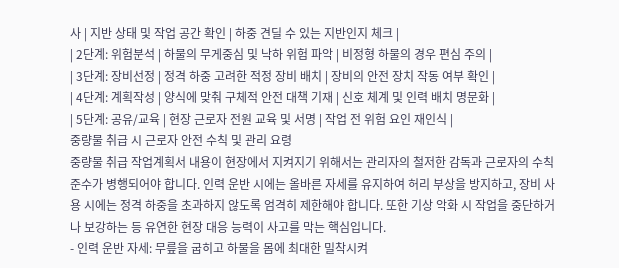사 | 지반 상태 및 작업 공간 확인 | 하중 견딜 수 있는 지반인지 체크 |
| 2단계: 위험분석 | 하물의 무게중심 및 낙하 위험 파악 | 비정형 하물의 경우 편심 주의 |
| 3단계: 장비선정 | 정격 하중 고려한 적정 장비 배치 | 장비의 안전 장치 작동 여부 확인 |
| 4단계: 계획작성 | 양식에 맞춰 구체적 안전 대책 기재 | 신호 체계 및 인력 배치 명문화 |
| 5단계: 공유/교육 | 현장 근로자 전원 교육 및 서명 | 작업 전 위험 요인 재인식 |
중량물 취급 시 근로자 안전 수칙 및 관리 요령
중량물 취급 작업계획서 내용이 현장에서 지켜지기 위해서는 관리자의 철저한 감독과 근로자의 수칙 준수가 병행되어야 합니다. 인력 운반 시에는 올바른 자세를 유지하여 허리 부상을 방지하고, 장비 사용 시에는 정격 하중을 초과하지 않도록 엄격히 제한해야 합니다. 또한 기상 악화 시 작업을 중단하거나 보강하는 등 유연한 현장 대응 능력이 사고를 막는 핵심입니다.
- 인력 운반 자세: 무릎을 굽히고 하물을 몸에 최대한 밀착시켜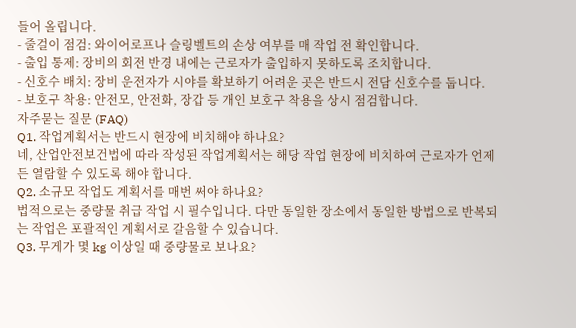들어 올립니다.
- 줄걸이 점검: 와이어로프나 슬링벨트의 손상 여부를 매 작업 전 확인합니다.
- 출입 통제: 장비의 회전 반경 내에는 근로자가 출입하지 못하도록 조치합니다.
- 신호수 배치: 장비 운전자가 시야를 확보하기 어려운 곳은 반드시 전담 신호수를 둡니다.
- 보호구 착용: 안전모, 안전화, 장갑 등 개인 보호구 착용을 상시 점검합니다.
자주묻는 질문 (FAQ)
Q1. 작업계획서는 반드시 현장에 비치해야 하나요?
네, 산업안전보건법에 따라 작성된 작업계획서는 해당 작업 현장에 비치하여 근로자가 언제든 열람할 수 있도록 해야 합니다.
Q2. 소규모 작업도 계획서를 매번 써야 하나요?
법적으로는 중량물 취급 작업 시 필수입니다. 다만 동일한 장소에서 동일한 방법으로 반복되는 작업은 포괄적인 계획서로 갈음할 수 있습니다.
Q3. 무게가 몇 kg 이상일 때 중량물로 보나요?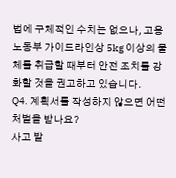법에 구체적인 수치는 없으나, 고용노동부 가이드라인상 5kg 이상의 물체를 취급할 때부터 안전 조치를 강화할 것을 권고하고 있습니다.
Q4. 계획서를 작성하지 않으면 어떤 처벌을 받나요?
사고 발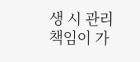생 시 관리 책임이 가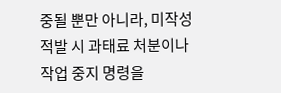중될 뿐만 아니라, 미작성 적발 시 과태료 처분이나 작업 중지 명령을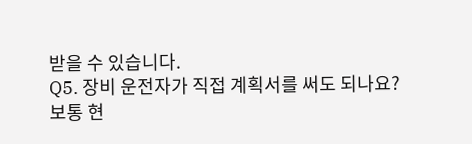받을 수 있습니다.
Q5. 장비 운전자가 직접 계획서를 써도 되나요?
보통 현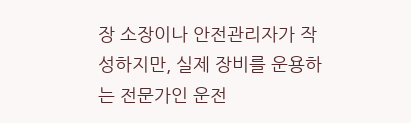장 소장이나 안전관리자가 작성하지만, 실제 장비를 운용하는 전문가인 운전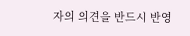자의 의견을 반드시 반영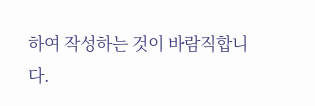하여 작성하는 것이 바람직합니다.